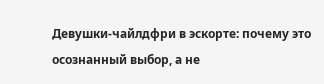Девушки-чайлдфри в эскорте: почему это осознанный выбор, а не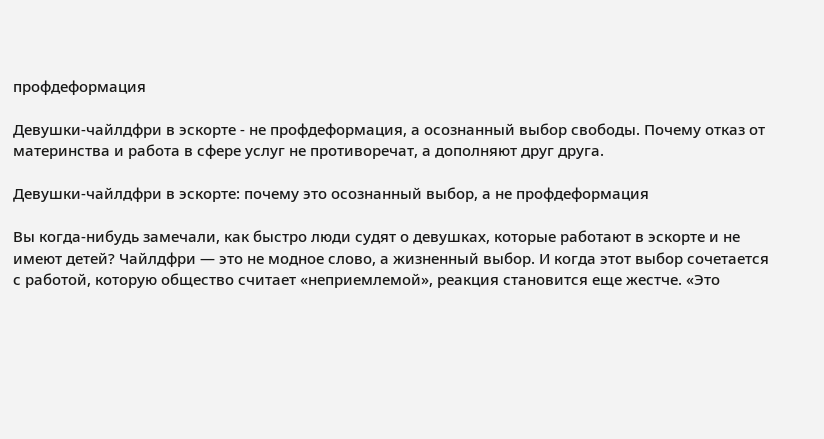профдеформация

Девушки-чайлдфри в эскорте - не профдеформация, а осознанный выбор свободы. Почему отказ от материнства и работа в сфере услуг не противоречат, а дополняют друг друга.

Девушки-чайлдфри в эскорте: почему это осознанный выбор, а не профдеформация

Вы когда-нибудь замечали, как быстро люди судят о девушках, которые работают в эскорте и не имеют детей? Чайлдфри — это не модное слово, а жизненный выбор. И когда этот выбор сочетается с работой, которую общество считает «неприемлемой», реакция становится еще жестче. «Это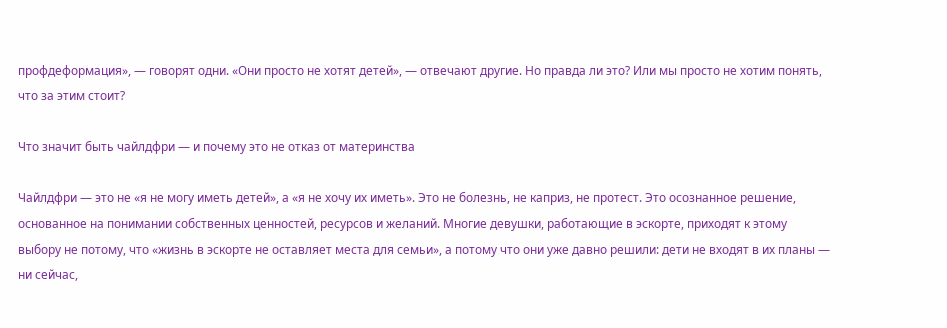профдеформация», — говорят одни. «Они просто не хотят детей», — отвечают другие. Но правда ли это? Или мы просто не хотим понять, что за этим стоит?

Что значит быть чайлдфри — и почему это не отказ от материнства

Чайлдфри — это не «я не могу иметь детей», а «я не хочу их иметь». Это не болезнь, не каприз, не протест. Это осознанное решение, основанное на понимании собственных ценностей, ресурсов и желаний. Многие девушки, работающие в эскорте, приходят к этому выбору не потому, что «жизнь в эскорте не оставляет места для семьи», а потому что они уже давно решили: дети не входят в их планы — ни сейчас,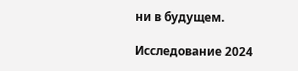ни в будущем.

Исследование 2024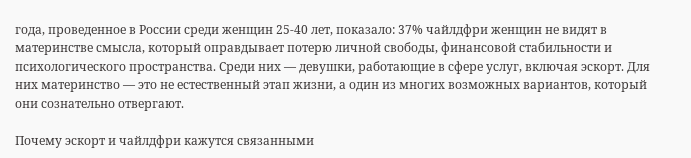года, проведенное в России среди женщин 25-40 лет, показало: 37% чайлдфри женщин не видят в материнстве смысла, который оправдывает потерю личной свободы, финансовой стабильности и психологического пространства. Среди них — девушки, работающие в сфере услуг, включая эскорт. Для них материнство — это не естественный этап жизни, а один из многих возможных вариантов, который они сознательно отвергают.

Почему эскорт и чайлдфри кажутся связанными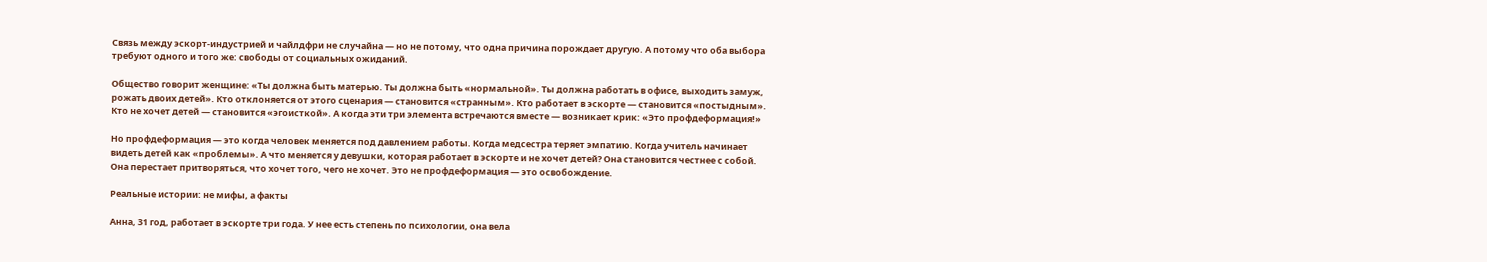Связь между эскорт-индустрией и чайлдфри не случайна — но не потому, что одна причина порождает другую. А потому что оба выбора требуют одного и того же: свободы от социальных ожиданий.

Общество говорит женщине: «Ты должна быть матерью. Ты должна быть «нормальной». Ты должна работать в офисе, выходить замуж, рожать двоих детей». Кто отклоняется от этого сценария — становится «странным». Кто работает в эскорте — становится «постыдным». Кто не хочет детей — становится «эгоисткой». А когда эти три элемента встречаются вместе — возникает крик: «Это профдеформация!»

Но профдеформация — это когда человек меняется под давлением работы. Когда медсестра теряет эмпатию. Когда учитель начинает видеть детей как «проблемы». А что меняется у девушки, которая работает в эскорте и не хочет детей? Она становится честнее с собой. Она перестает притворяться, что хочет того, чего не хочет. Это не профдеформация — это освобождение.

Реальные истории: не мифы, а факты

Анна, 31 год, работает в эскорте три года. У нее есть степень по психологии, она вела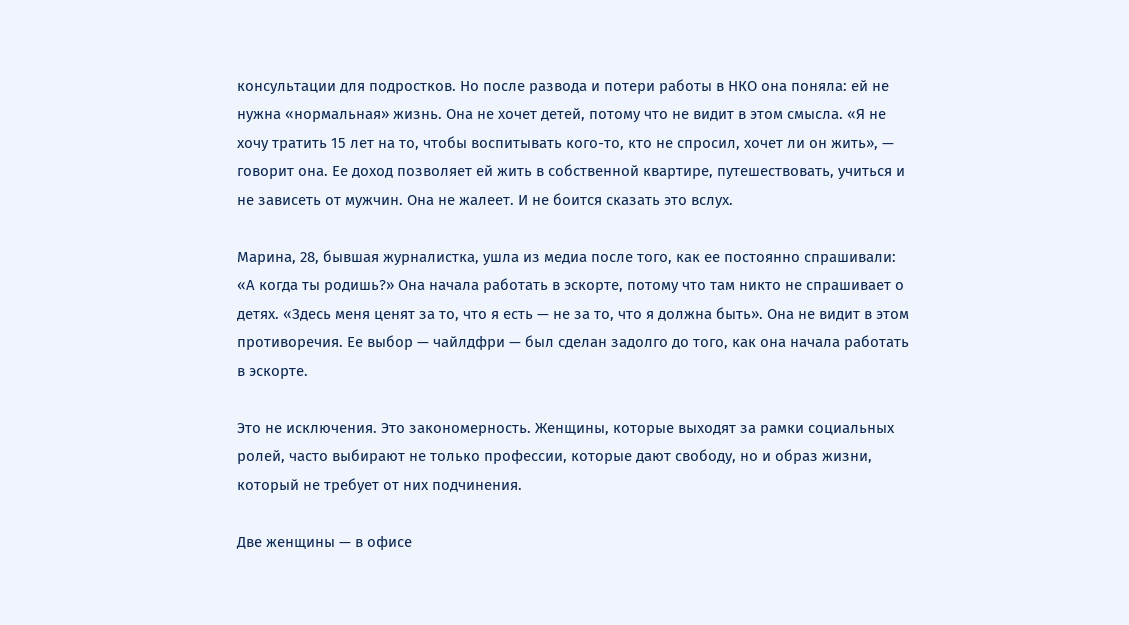консультации для подростков. Но после развода и потери работы в НКО она поняла: ей не нужна «нормальная» жизнь. Она не хочет детей, потому что не видит в этом смысла. «Я не хочу тратить 15 лет на то, чтобы воспитывать кого-то, кто не спросил, хочет ли он жить», — говорит она. Ее доход позволяет ей жить в собственной квартире, путешествовать, учиться и не зависеть от мужчин. Она не жалеет. И не боится сказать это вслух.

Марина, 28, бывшая журналистка, ушла из медиа после того, как ее постоянно спрашивали: «А когда ты родишь?» Она начала работать в эскорте, потому что там никто не спрашивает о детях. «Здесь меня ценят за то, что я есть — не за то, что я должна быть». Она не видит в этом противоречия. Ее выбор — чайлдфри — был сделан задолго до того, как она начала работать в эскорте.

Это не исключения. Это закономерность. Женщины, которые выходят за рамки социальных ролей, часто выбирают не только профессии, которые дают свободу, но и образ жизни, который не требует от них подчинения.

Две женщины — в офисе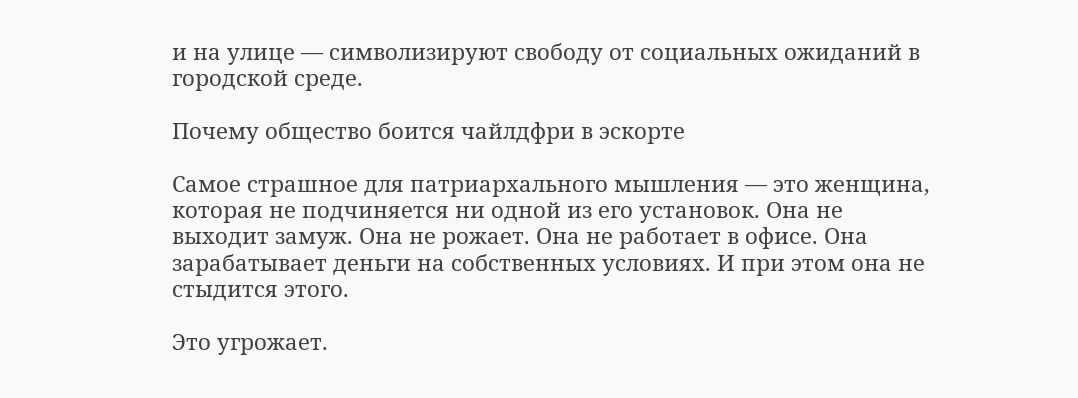и на улице — символизируют свободу от социальных ожиданий в городской среде.

Почему общество боится чайлдфри в эскорте

Самое страшное для патриархального мышления — это женщина, которая не подчиняется ни одной из его установок. Она не выходит замуж. Она не рожает. Она не работает в офисе. Она зарабатывает деньги на собственных условиях. И при этом она не стыдится этого.

Это угрожает.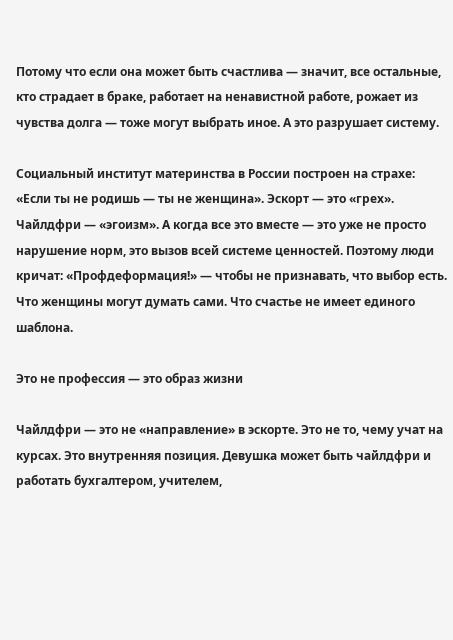Потому что если она может быть счастлива — значит, все остальные, кто страдает в браке, работает на ненавистной работе, рожает из чувства долга — тоже могут выбрать иное. А это разрушает систему.

Социальный институт материнства в России построен на страхе: «Если ты не родишь — ты не женщина». Эскорт — это «грех». Чайлдфри — «эгоизм». А когда все это вместе — это уже не просто нарушение норм, это вызов всей системе ценностей. Поэтому люди кричат: «Профдеформация!» — чтобы не признавать, что выбор есть. Что женщины могут думать сами. Что счастье не имеет единого шаблона.

Это не профессия — это образ жизни

Чайлдфри — это не «направление» в эскорте. Это не то, чему учат на курсах. Это внутренняя позиция. Девушка может быть чайлдфри и работать бухгалтером, учителем,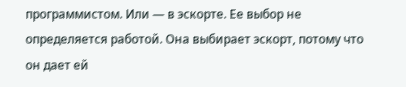программистом. Или — в эскорте. Ее выбор не определяется работой. Она выбирает эскорт, потому что он дает ей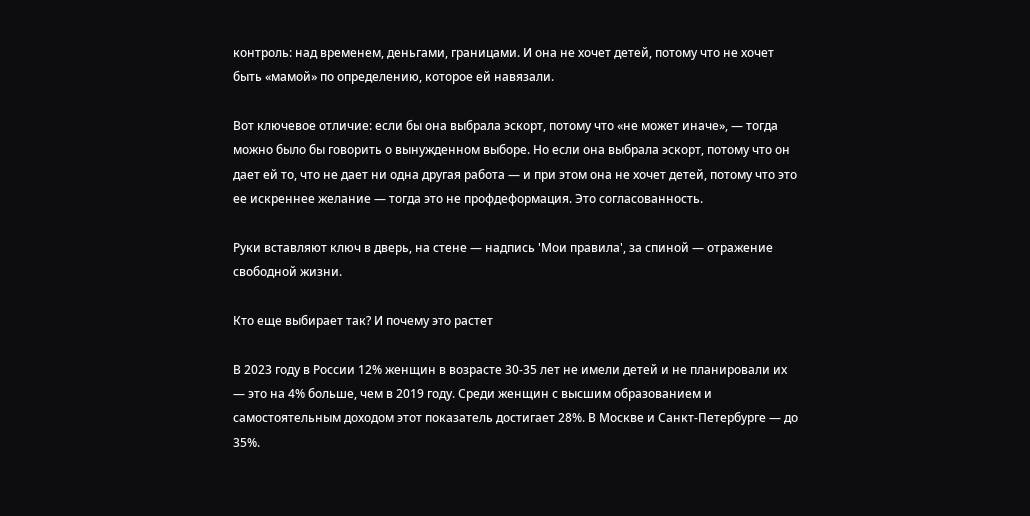контроль: над временем, деньгами, границами. И она не хочет детей, потому что не хочет быть «мамой» по определению, которое ей навязали.

Вот ключевое отличие: если бы она выбрала эскорт, потому что «не может иначе», — тогда можно было бы говорить о вынужденном выборе. Но если она выбрала эскорт, потому что он дает ей то, что не дает ни одна другая работа — и при этом она не хочет детей, потому что это ее искреннее желание — тогда это не профдеформация. Это согласованность.

Руки вставляют ключ в дверь, на стене — надпись 'Мои правила', за спиной — отражение свободной жизни.

Кто еще выбирает так? И почему это растет

В 2023 году в России 12% женщин в возрасте 30-35 лет не имели детей и не планировали их — это на 4% больше, чем в 2019 году. Среди женщин с высшим образованием и самостоятельным доходом этот показатель достигает 28%. В Москве и Санкт-Петербурге — до 35%.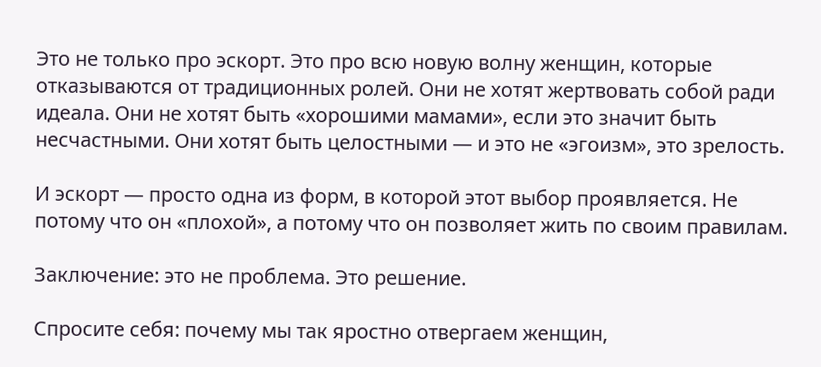Это не только про эскорт. Это про всю новую волну женщин, которые отказываются от традиционных ролей. Они не хотят жертвовать собой ради идеала. Они не хотят быть «хорошими мамами», если это значит быть несчастными. Они хотят быть целостными — и это не «эгоизм», это зрелость.

И эскорт — просто одна из форм, в которой этот выбор проявляется. Не потому что он «плохой», а потому что он позволяет жить по своим правилам.

Заключение: это не проблема. Это решение.

Спросите себя: почему мы так яростно отвергаем женщин,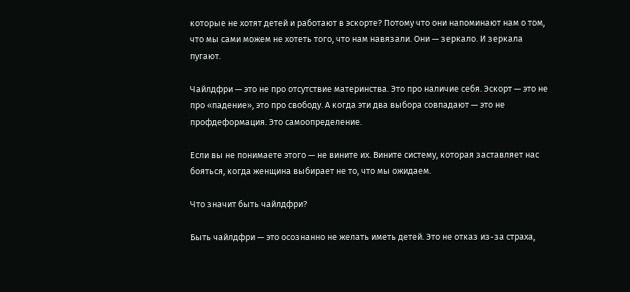которые не хотят детей и работают в эскорте? Потому что они напоминают нам о том, что мы сами можем не хотеть того, что нам навязали. Они — зеркало. И зеркала пугают.

Чайлдфри — это не про отсутствие материнства. Это про наличие себя. Эскорт — это не про «падение», это про свободу. А когда эти два выбора совпадают — это не профдеформация. Это самоопределение.

Если вы не понимаете этого — не вините их. Вините систему, которая заставляет нас бояться, когда женщина выбирает не то, что мы ожидаем.

Что значит быть чайлдфри?

Быть чайлдфри — это осознанно не желать иметь детей. Это не отказ из-за страха,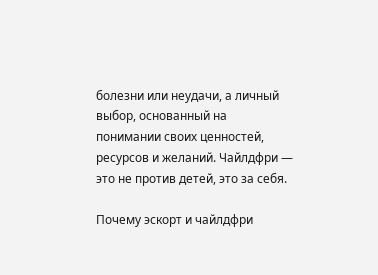болезни или неудачи, а личный выбор, основанный на понимании своих ценностей, ресурсов и желаний. Чайлдфри — это не против детей, это за себя.

Почему эскорт и чайлдфри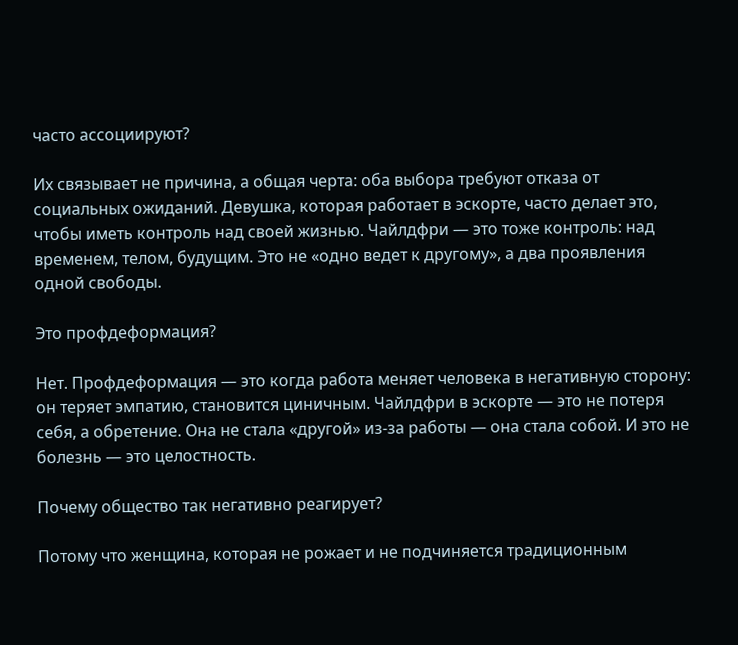часто ассоциируют?

Их связывает не причина, а общая черта: оба выбора требуют отказа от социальных ожиданий. Девушка, которая работает в эскорте, часто делает это, чтобы иметь контроль над своей жизнью. Чайлдфри — это тоже контроль: над временем, телом, будущим. Это не «одно ведет к другому», а два проявления одной свободы.

Это профдеформация?

Нет. Профдеформация — это когда работа меняет человека в негативную сторону: он теряет эмпатию, становится циничным. Чайлдфри в эскорте — это не потеря себя, а обретение. Она не стала «другой» из-за работы — она стала собой. И это не болезнь — это целостность.

Почему общество так негативно реагирует?

Потому что женщина, которая не рожает и не подчиняется традиционным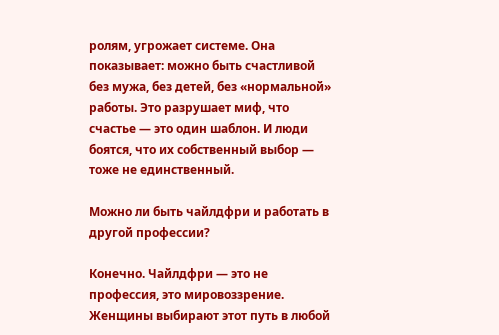ролям, угрожает системе. Она показывает: можно быть счастливой без мужа, без детей, без «нормальной» работы. Это разрушает миф, что счастье — это один шаблон. И люди боятся, что их собственный выбор — тоже не единственный.

Можно ли быть чайлдфри и работать в другой профессии?

Конечно. Чайлдфри — это не профессия, это мировоззрение. Женщины выбирают этот путь в любой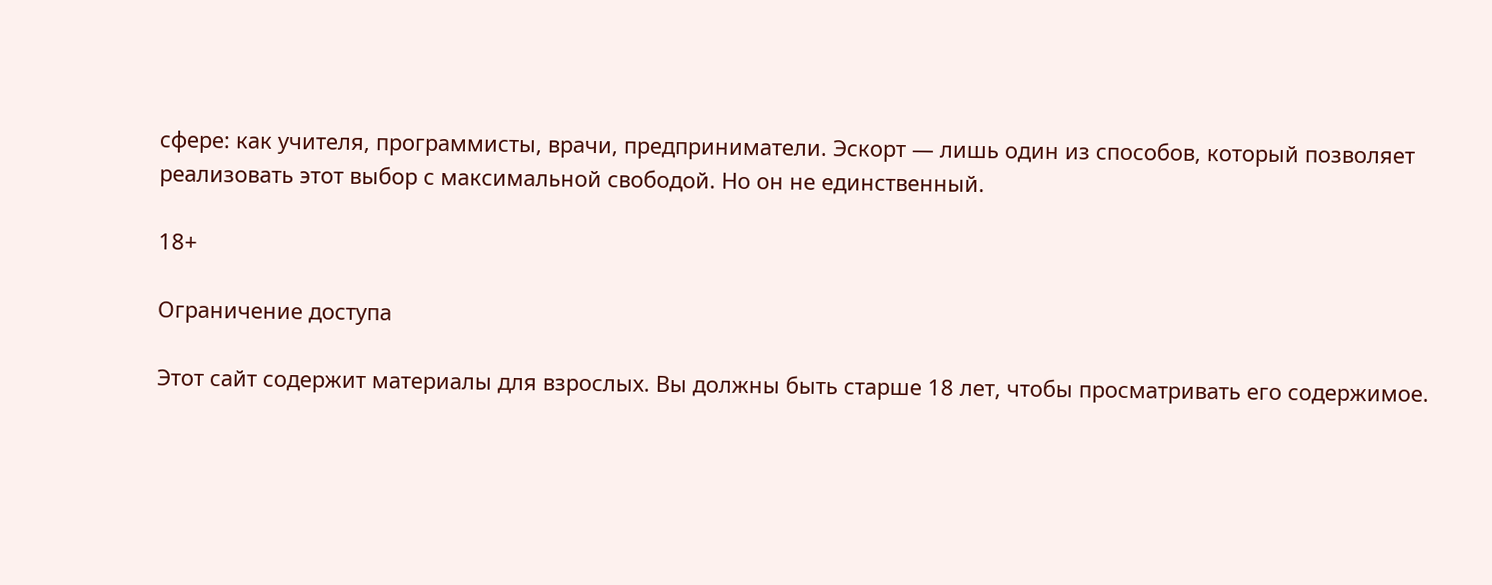сфере: как учителя, программисты, врачи, предприниматели. Эскорт — лишь один из способов, который позволяет реализовать этот выбор с максимальной свободой. Но он не единственный.

18+

Ограничение доступа

Этот сайт содержит материалы для взрослых. Вы должны быть старше 18 лет, чтобы просматривать его содержимое.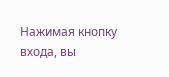Нажимая кнопку входа, вы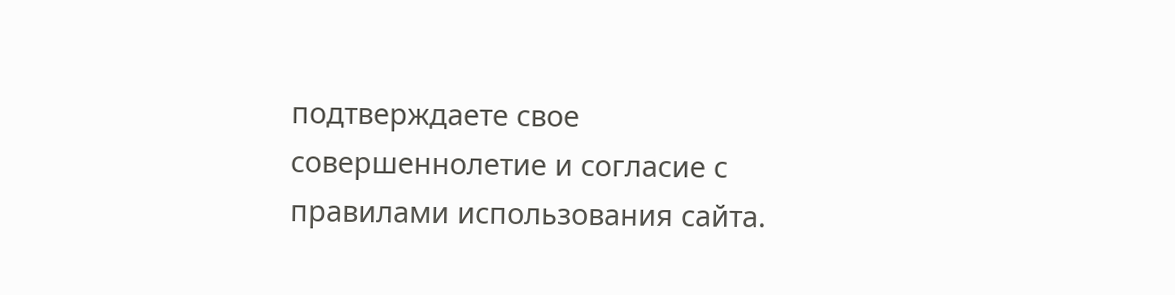подтверждаете свое совершеннолетие и согласие с правилами использования сайта.